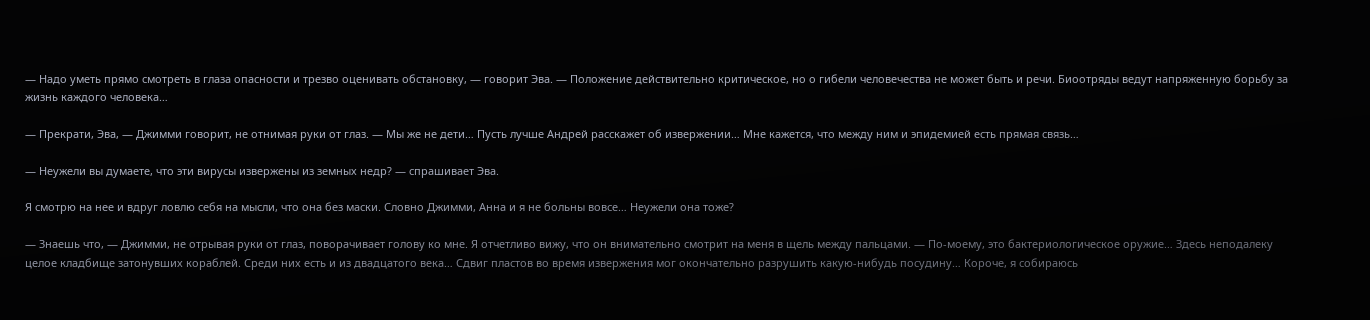— Надо уметь прямо смотреть в глаза опасности и трезво оценивать обстановку, — говорит Эва. — Положение действительно критическое, но о гибели человечества не может быть и речи. Биоотряды ведут напряженную борьбу за жизнь каждого человека…

— Прекрати, Эва, — Джимми говорит, не отнимая руки от глаз. — Мы же не дети… Пусть лучше Андрей расскажет об извержении… Мне кажется, что между ним и эпидемией есть прямая связь…

— Неужели вы думаете, что эти вирусы извержены из земных недр? — спрашивает Эва.

Я смотрю на нее и вдруг ловлю себя на мысли, что она без маски. Словно Джимми, Анна и я не больны вовсе… Неужели она тоже?

— Знаешь что, — Джимми, не отрывая руки от глаз, поворачивает голову ко мне. Я отчетливо вижу, что он внимательно смотрит на меня в щель между пальцами. — По-моему, это бактериологическое оружие… Здесь неподалеку целое кладбище затонувших кораблей. Среди них есть и из двадцатого века… Сдвиг пластов во время извержения мог окончательно разрушить какую-нибудь посудину… Короче, я собираюсь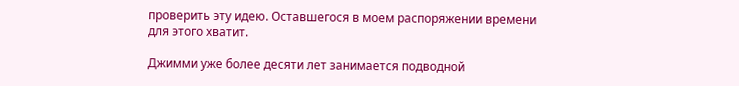проверить эту идею. Оставшегося в моем распоряжении времени для этого хватит.

Джимми уже более десяти лет занимается подводной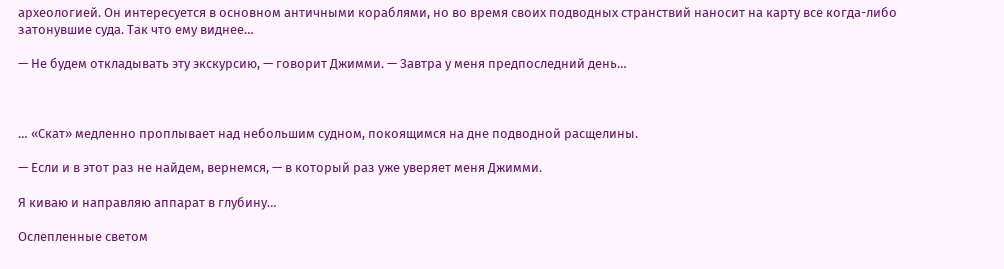археологией. Он интересуется в основном античными кораблями, но во время своих подводных странствий наносит на карту все когда-либо затонувшие суда. Так что ему виднее…

— Не будем откладывать эту экскурсию, — говорит Джимми. — Завтра у меня предпоследний день…



… «Скат» медленно проплывает над небольшим судном, покоящимся на дне подводной расщелины.

— Если и в этот раз не найдем, вернемся, — в который раз уже уверяет меня Джимми.

Я киваю и направляю аппарат в глубину…

Ослепленные светом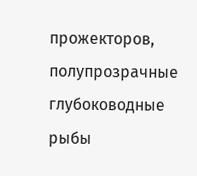прожекторов, полупрозрачные глубоководные рыбы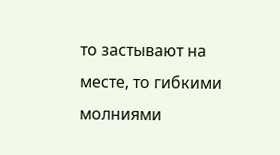то застывают на месте, то гибкими молниями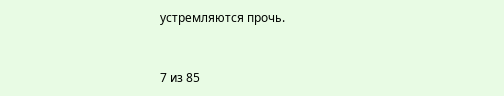устремляются прочь.



7 из 85